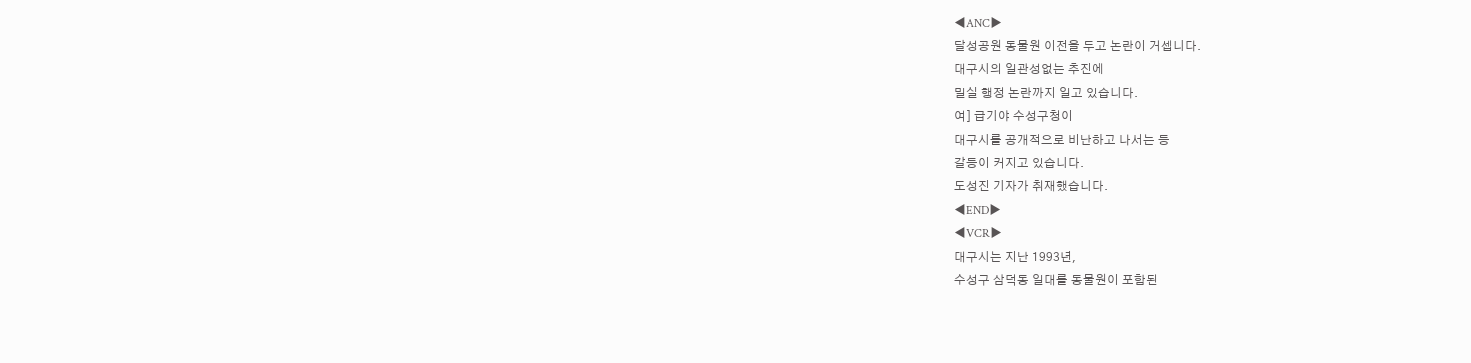◀ANC▶
달성공원 동물원 이전을 두고 논란이 거셉니다.
대구시의 일관성없는 추진에
밀실 행정 논란까지 일고 있습니다.
여] 급기야 수성구청이
대구시를 공개적으로 비난하고 나서는 등
갈등이 커지고 있습니다.
도성진 기자가 취재했습니다.
◀END▶
◀VCR▶
대구시는 지난 1993년,
수성구 삼덕동 일대를 동물원이 포함된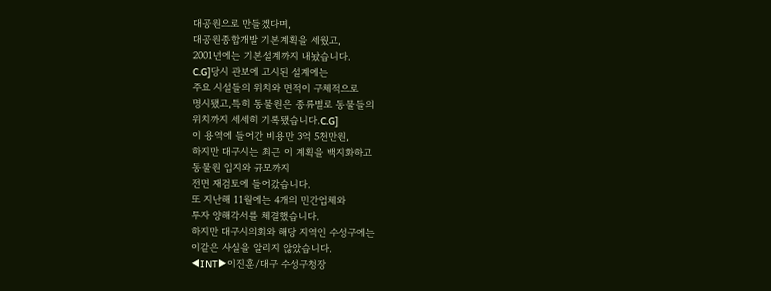대공원으로 만들겠다며,
대공원종합개발 기본계획을 세웠고,
2001년에는 기본설계까지 내놨습니다.
C.G]당시 관보에 고시된 설계에는
주요 시설들의 위치와 면적이 구체적으로
명시됐고,특히 동물원은 종류별로 동물들의
위치까지 세세히 기록됐습니다.C.G]
이 용역에 들어간 비용만 3억 5천만원,
하지만 대구시는 최근 이 계획을 백지화하고
동물원 입지와 규모까지
전면 재검토에 들어갔습니다.
또 지난해 11월에는 4개의 민간업체와
투자 양해각서를 체결했습니다.
하지만 대구시의회와 해당 지역인 수성구에는
이같은 사실을 알리지 않았습니다.
◀INT▶이진훈/대구 수성구청장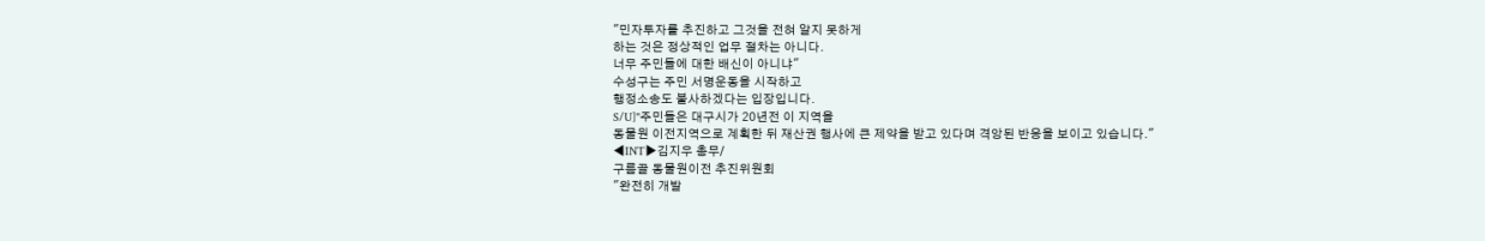"민자투자를 추진하고 그것을 전혀 알지 못하게
하는 것은 정상적인 업무 절차는 아니다.
너무 주민들에 대한 배신이 아니냐"
수성구는 주민 서명운동을 시작하고
행정소송도 불사하겠다는 입장입니다.
S/U]"주민들은 대구시가 20년전 이 지역을
동물원 이전지역으로 계획한 뒤 재산권 행사에 큰 제약을 받고 있다며 격앙된 반응을 보이고 있습니다."
◀INT▶김지우 총무/
구름골 동물원이전 추진위원회
"완전히 개발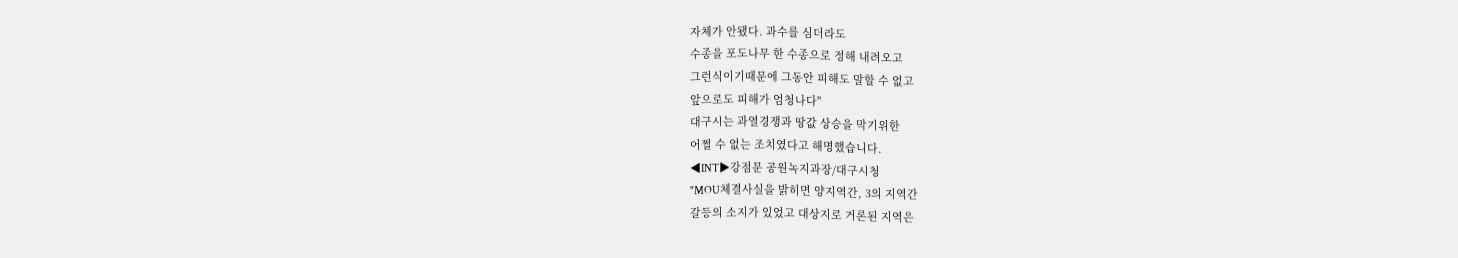자체가 안됐다. 과수를 심더라도
수종을 포도나무 한 수종으로 정해 내려오고
그런식이기때문에 그동안 피해도 말할 수 없고
앞으로도 피해가 엄청나다"
대구시는 과열경쟁과 땅값 상승을 막기위한
어쩔 수 없는 조치였다고 해명했습니다.
◀INT▶강점문 공원녹지과장/대구시청
"MOU체결사실을 밝히면 양지역간, 3의 지역간
갈등의 소지가 있었고 대상지로 거론된 지역은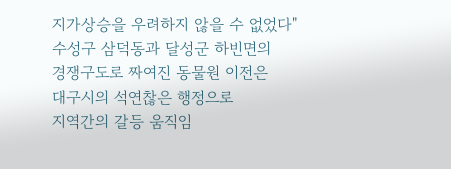지가상승을 우려하지 않을 수 없었다"
수성구 삼덕동과 달성군 하빈면의
경쟁구도로 짜여진 동물원 이전은
대구시의 석연찮은 행정으로
지역간의 갈등 움직임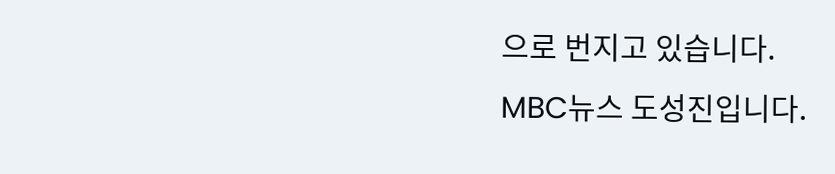으로 번지고 있습니다.
MBC뉴스 도성진입니다.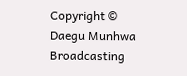Copyright © Daegu Munhwa Broadcasting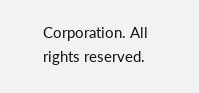Corporation. All rights reserved.